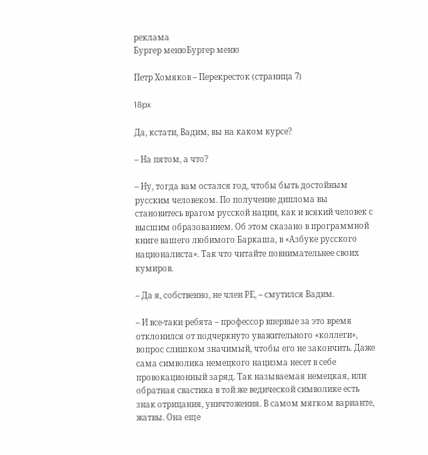реклама
Бургер менюБургер меню

Петр Хомяков – Перекресток (страница 7)

18px

Да, кстати, Вадим, вы на каком курсе?

– На пятом, а что?

– Ну, тогда вам остался год, чтобы быть достойным русским человеком. По получение диплома вы становитесь врагом русской нации, как и всякий человек с высшим образованием. Об этом сказано в программной книге вашего любимого Баркаша, в «Азбуке русского националиста». Так что читайте повнимательнее своих кумиров.

– Да я, собственно, не член РЕ, – смутился Вадим.

– И все-таки ребята – профессор впервые за это время отклонился от подчеркнуто уважительного «коллеги», вопрос слишком значимый, чтобы его не закончить. Даже сама символика немецкого нацизма несет в себе провокационный заряд. Так называемая немецкая, или обратная свастика в той же ведической символике есть знак отрицания, уничтожения. В самом мягком варианте, жатвы. Она еще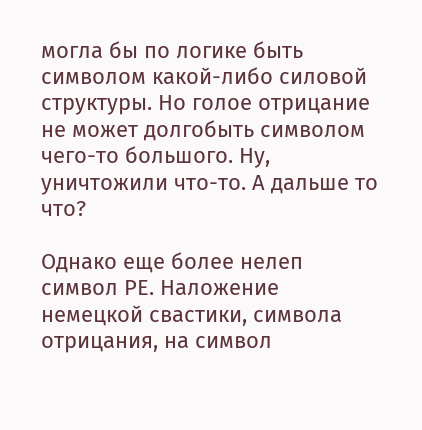могла бы по логике быть символом какой-либо силовой структуры. Но голое отрицание не может долгобыть символом чего-то большого. Ну, уничтожили что-то. А дальше то что?

Однако еще более нелеп символ РЕ. Наложение немецкой свастики, символа отрицания, на символ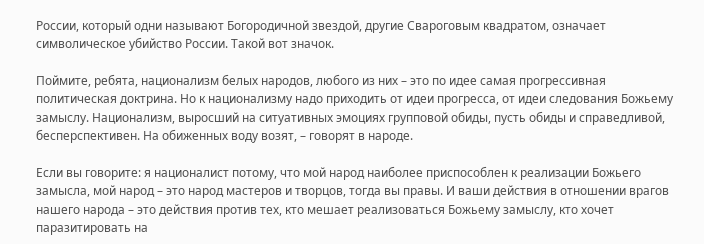России, который одни называют Богородичной звездой, другие Свароговым квадратом, означает символическое убийство России. Такой вот значок.

Поймите, ребята, национализм белых народов, любого из них – это по идее самая прогрессивная политическая доктрина. Но к национализму надо приходить от идеи прогресса, от идеи следования Божьему замыслу. Национализм, выросший на ситуативных эмоциях групповой обиды, пусть обиды и справедливой, бесперспективен. На обиженных воду возят, – говорят в народе.

Если вы говорите: я националист потому, что мой народ наиболее приспособлен к реализации Божьего замысла, мой народ – это народ мастеров и творцов, тогда вы правы. И ваши действия в отношении врагов нашего народа – это действия против тех, кто мешает реализоваться Божьему замыслу, кто хочет паразитировать на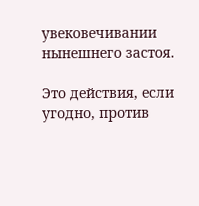увековечивании нынешнего застоя.

Это действия, если угодно, против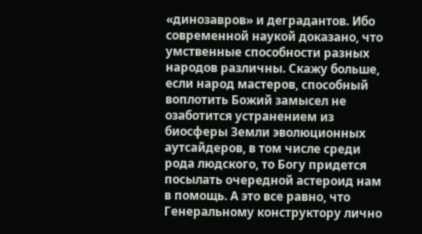«динозавров» и деградантов. Ибо современной наукой доказано, что умственные способности разных народов различны. Скажу больше, если народ мастеров, способный воплотить Божий замысел не озаботится устранением из биосферы Земли эволюционных аутсайдеров, в том числе среди рода людского, то Богу придется посылать очередной астероид нам в помощь. А это все равно, что Генеральному конструктору лично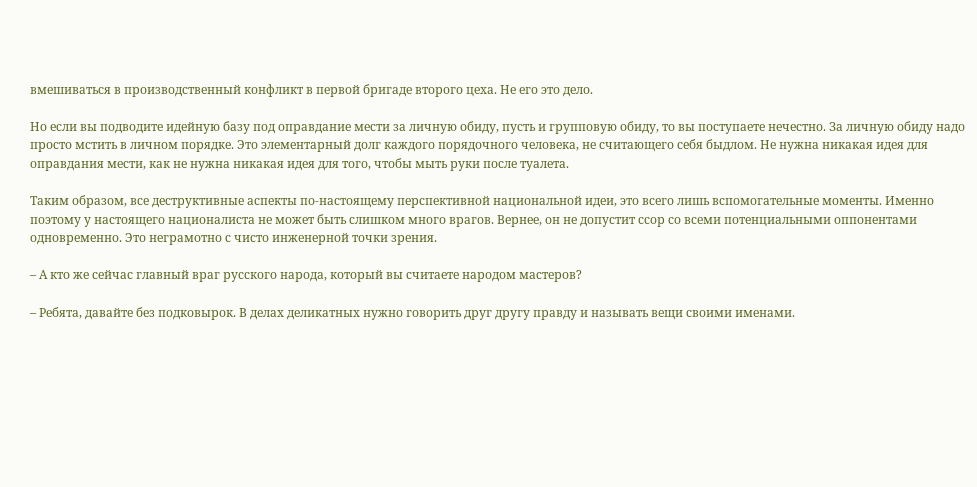вмешиваться в производственный конфликт в первой бригаде второго цеха. Не его это дело.

Но если вы подводите идейную базу под оправдание мести за личную обиду, пусть и групповую обиду, то вы поступаете нечестно. За личную обиду надо просто мстить в личном порядке. Это элементарный долг каждого порядочного человека, не считающего себя быдлом. Не нужна никакая идея для оправдания мести, как не нужна никакая идея для того, чтобы мыть руки после туалета.

Таким образом, все деструктивные аспекты по-настоящему перспективной национальной идеи, это всего лишь вспомогательные моменты. Именно поэтому у настоящего националиста не может быть слишком много врагов. Вернее, он не допустит ссор со всеми потенциальными оппонентами одновременно. Это неграмотно с чисто инженерной точки зрения.

– А кто же сейчас главный враг русского народа, который вы считаете народом мастеров?

– Ребята, давайте без подковырок. В делах деликатных нужно говорить друг другу правду и называть вещи своими именами.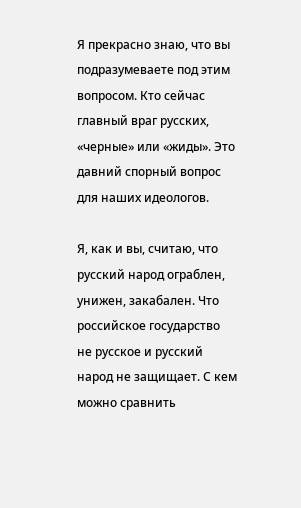Я прекрасно знаю, что вы подразумеваете под этим вопросом. Кто сейчас главный враг русских, «черные» или «жиды». Это давний спорный вопрос для наших идеологов.

Я, как и вы, считаю, что русский народ ограблен, унижен, закабален. Что российское государство не русское и русский народ не защищает. С кем можно сравнить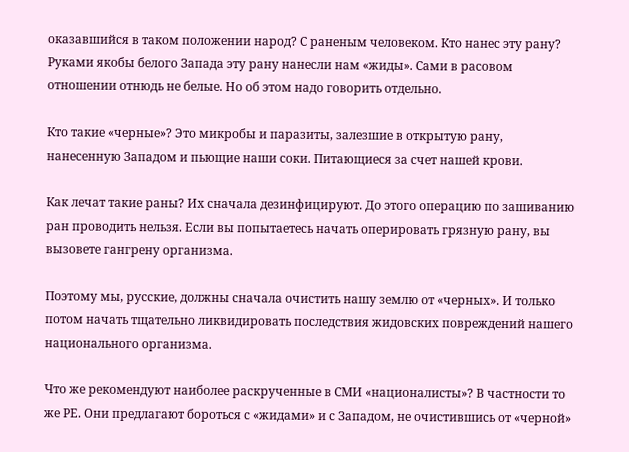оказавшийся в таком положении народ? С раненым человеком. Кто нанес эту рану? Руками якобы белого Запада эту рану нанесли нам «жиды». Сами в расовом отношении отнюдь не белые. Но об этом надо говорить отдельно.

Кто такие «черные»? Это микробы и паразиты, залезшие в открытую рану, нанесенную Западом и пьющие наши соки. Питающиеся за счет нашей крови.

Как лечат такие раны? Их сначала дезинфицируют. До этого операцию по зашиванию ран проводить нельзя. Если вы попытаетесь начать оперировать грязную рану, вы вызовете гангрену организма.

Поэтому мы, русские, должны сначала очистить нашу землю от «черных». И только потом начать тщательно ликвидировать последствия жидовских повреждений нашего национального организма.

Что же рекомендуют наиболее раскрученные в СМИ «националисты»? В частности то же РЕ. Они предлагают бороться с «жидами» и с Западом, не очистившись от «черной»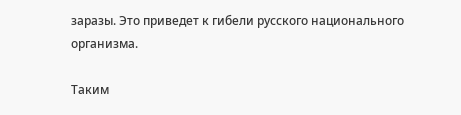заразы. Это приведет к гибели русского национального организма.

Таким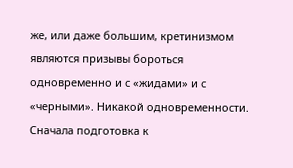же, или даже большим, кретинизмом являются призывы бороться одновременно и с «жидами» и с «черными». Никакой одновременности. Сначала подготовка к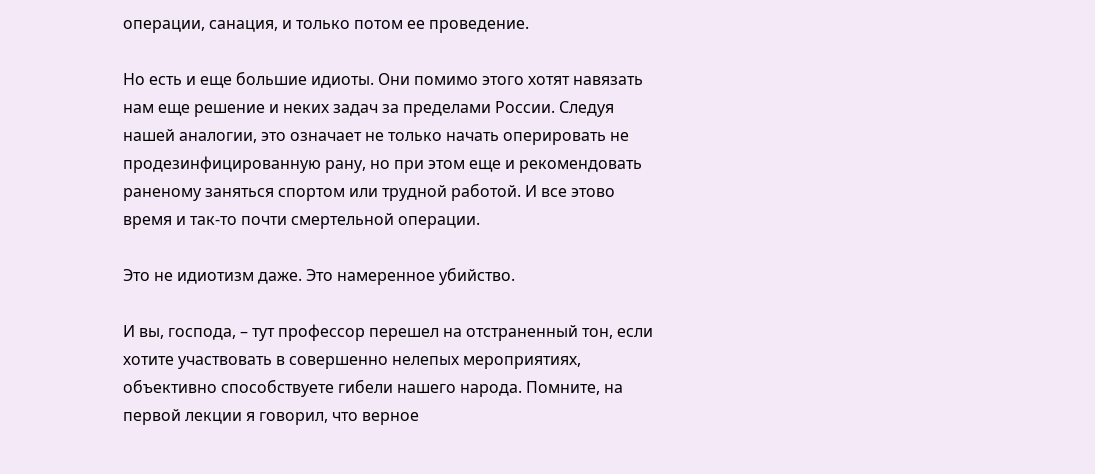операции, санация, и только потом ее проведение.

Но есть и еще большие идиоты. Они помимо этого хотят навязать нам еще решение и неких задач за пределами России. Следуя нашей аналогии, это означает не только начать оперировать не продезинфицированную рану, но при этом еще и рекомендовать раненому заняться спортом или трудной работой. И все этово время и так-то почти смертельной операции.

Это не идиотизм даже. Это намеренное убийство.

И вы, господа, – тут профессор перешел на отстраненный тон, если хотите участвовать в совершенно нелепых мероприятиях, объективно способствуете гибели нашего народа. Помните, на первой лекции я говорил, что верное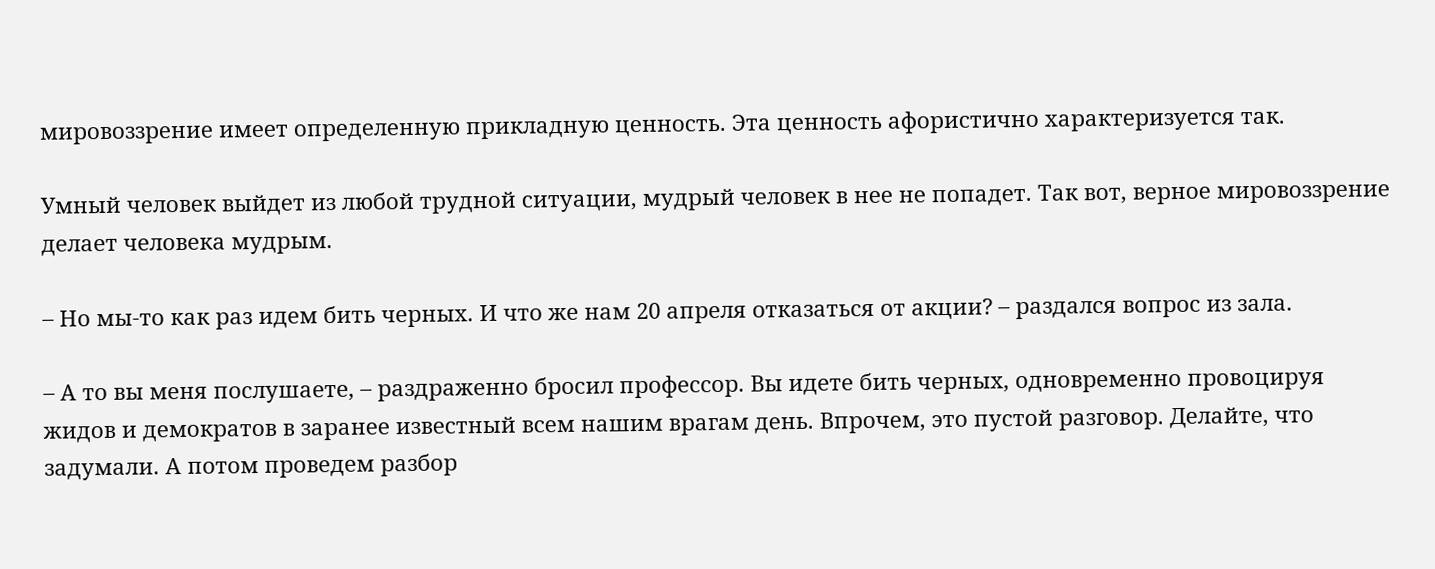мировоззрение имеет определенную прикладную ценность. Эта ценность афористично характеризуется так.

Умный человек выйдет из любой трудной ситуации, мудрый человек в нее не попадет. Так вот, верное мировоззрение делает человека мудрым.

– Но мы-то как раз идем бить черных. И что же нам 20 апреля отказаться от акции? – раздался вопрос из зала.

– А то вы меня послушаете, – раздраженно бросил профессор. Вы идете бить черных, одновременно провоцируя жидов и демократов в заранее известный всем нашим врагам день. Впрочем, это пустой разговор. Делайте, что задумали. А потом проведем разбор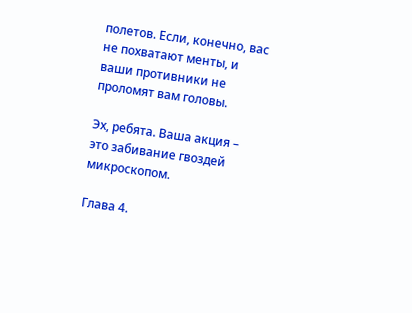полетов. Если, конечно, вас не похватают менты, и ваши противники не проломят вам головы.

Эх, ребята. Ваша акция – это забивание гвоздей микроскопом.

Глава 4.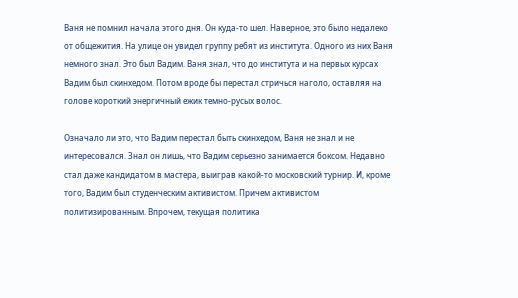Ваня не помнил начала этого дня. Он куда-то шел. Наверное, это было недалеко от общежития. На улице он увидел группу ребят из института. Одного из них Ваня немного знал. Это был Вадим. Ваня знал, что до института и на первых курсах Вадим был скинхедом. Потом вроде бы перестал стричься наголо, оставляя на голове короткий энергичный ежик темно-русых волос.

Означало ли это, что Вадим перестал быть скинхедом, Ваня не знал и не интересовался. Знал он лишь, что Вадим серьезно занимается боксом. Недавно стал даже кандидатом в мастера, выиграв какой-то московский турнир. И, кроме того, Вадим был студенческим активистом. Причем активистом политизированным. Впрочем, текущая политика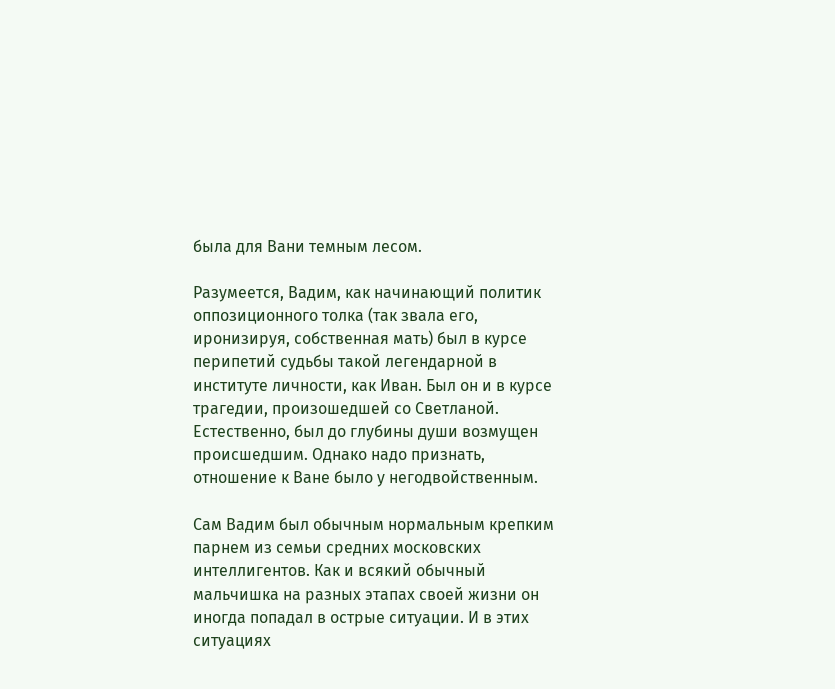была для Вани темным лесом.

Разумеется, Вадим, как начинающий политик оппозиционного толка (так звала его, иронизируя, собственная мать) был в курсе перипетий судьбы такой легендарной в институте личности, как Иван. Был он и в курсе трагедии, произошедшей со Светланой. Естественно, был до глубины души возмущен происшедшим. Однако надо признать, отношение к Ване было у негодвойственным.

Сам Вадим был обычным нормальным крепким парнем из семьи средних московских интеллигентов. Как и всякий обычный мальчишка на разных этапах своей жизни он иногда попадал в острые ситуации. И в этих ситуациях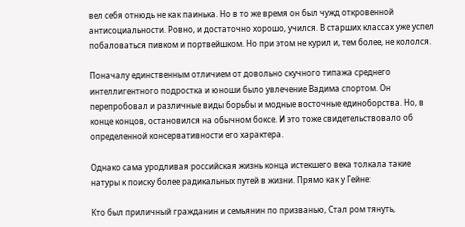вел себя отнюдь не как паинька. Но в то же время он был чужд откровенной антисоциальности. Ровно, и достаточно хорошо, учился. В старших классах уже успел побаловаться пивком и портвейшком. Но при этом не курил и, тем более, не кололся.

Поначалу единственным отличием от довольно скучного типажа среднего интеллигентного подростка и юноши было увлечение Вадима спортом. Он перепробовал и различные виды борьбы и модные восточные единоборства. Но, в конце концов, остановился на обычном боксе. И это тоже свидетельствовало об определенной консервативности его характера.

Однако сама уродливая российская жизнь конца истекшего века толкала такие натуры к поиску более радикальных путей в жизни. Прямо как у Гейне:

Кто был приличный гражданин и семьянин по призванью, Стал ром тянуть,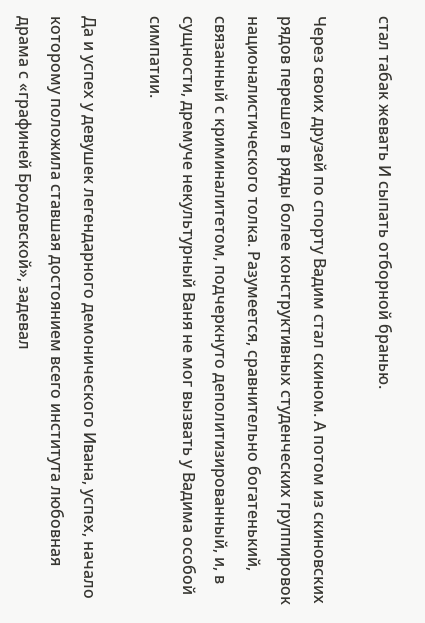стал табак жевать И сыпать отборной бранью.

Через своих друзей по спорту Вадим стал скином. А потом из скиновских рядов перешел в ряды более конструктивных студенческих группировок националистического толка. Разумеется, сравнительно богатенький, связанный с криминалитетом, подчеркнуто деполитизированный, и, в сущности, дремуче некультурный Ваня не мог вызвать у Вадима особой симпатии.

Да и успех у девушек легендарного демонического Ивана, успех, начало которому положила ставшая достоянием всего института любовная драма с «графиней Бродовской», задевал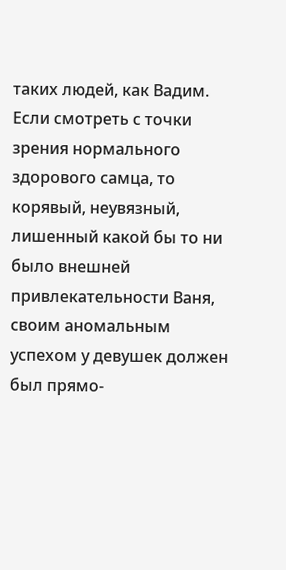таких людей, как Вадим. Если смотреть с точки зрения нормального здорового самца, то корявый, неувязный, лишенный какой бы то ни было внешней привлекательности Ваня, своим аномальным успехом у девушек должен был прямо-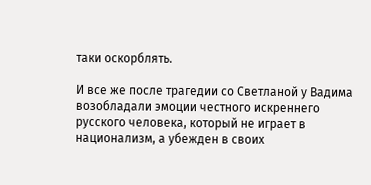таки оскорблять.

И все же после трагедии со Светланой у Вадима возобладали эмоции честного искреннего русского человека, который не играет в национализм, а убежден в своих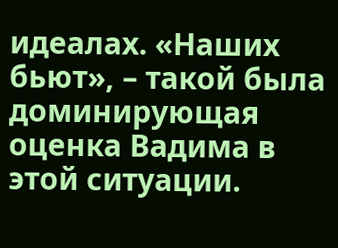идеалах. «Наших бьют», – такой была доминирующая оценка Вадима в этой ситуации.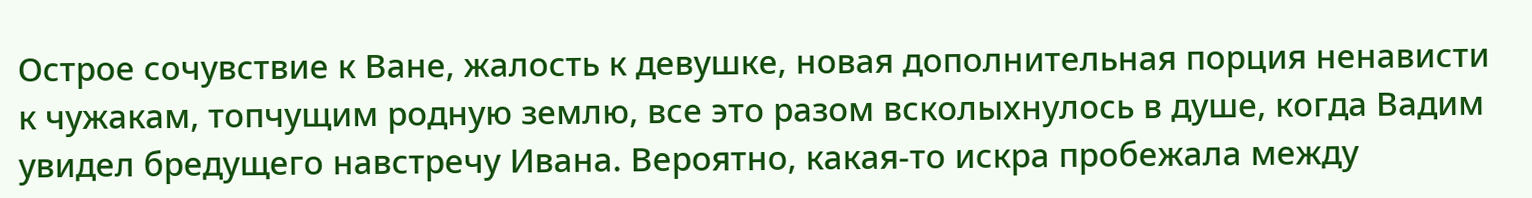Острое сочувствие к Ване, жалость к девушке, новая дополнительная порция ненависти к чужакам, топчущим родную землю, все это разом всколыхнулось в душе, когда Вадим увидел бредущего навстречу Ивана. Вероятно, какая-то искра пробежала между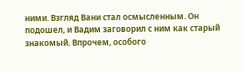ними. Взгляд Вани стал осмысленным. Он подошел, и Вадим заговорил с ним как старый знакомый. Впрочем, особого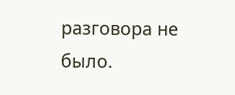разговора не было.